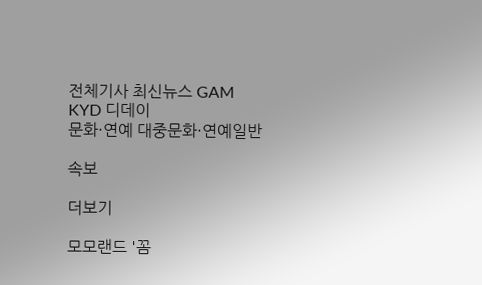전체기사 최신뉴스 GAM
KYD 디데이
문화·연예 대중문화·연예일반

속보

더보기

모모랜드 '꼼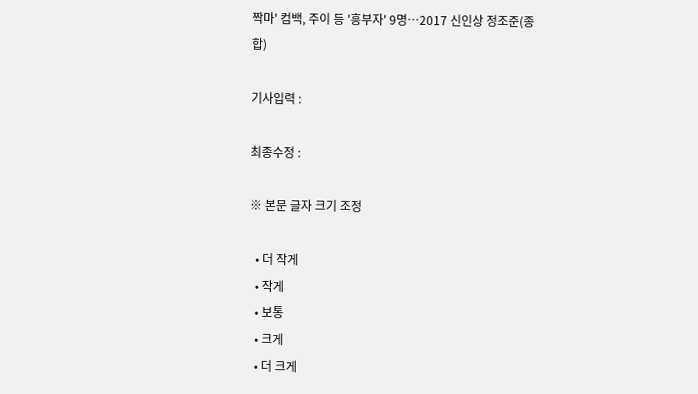짝마' 컴백, 주이 등 '흥부자' 9명…2017 신인상 정조준(종합)

기사입력 :

최종수정 :

※ 본문 글자 크기 조정

  • 더 작게
  • 작게
  • 보통
  • 크게
  • 더 크게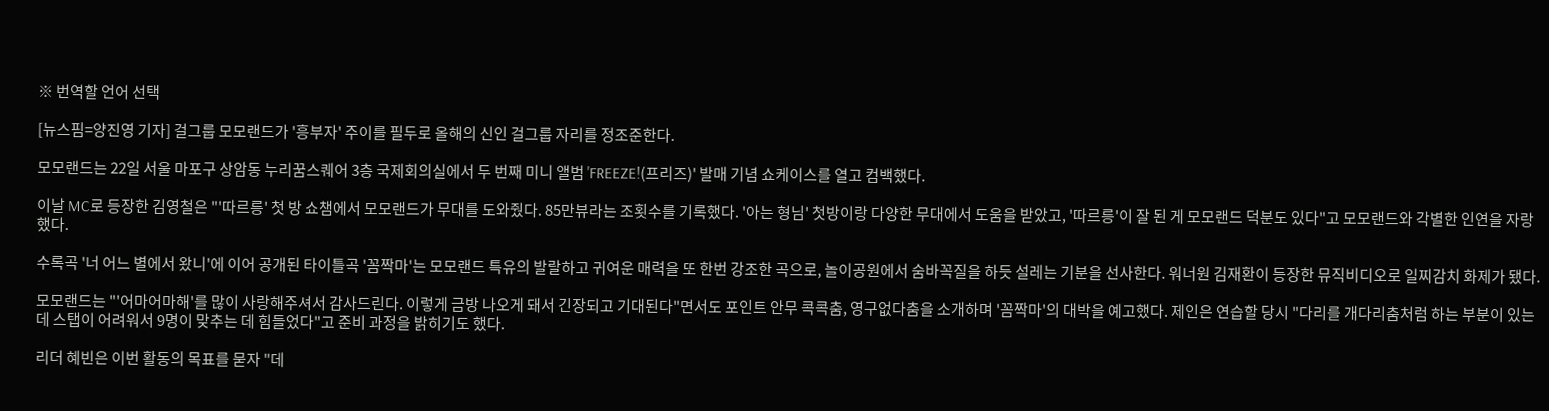※ 번역할 언어 선택

[뉴스핌=양진영 기자] 걸그룹 모모랜드가 '흥부자' 주이를 필두로 올해의 신인 걸그룹 자리를 정조준한다.

모모랜드는 22일 서울 마포구 상암동 누리꿈스퀘어 3층 국제회의실에서 두 번째 미니 앨범 'FREEZE!(프리즈)' 발매 기념 쇼케이스를 열고 컴백했다.

이날 MC로 등장한 김영철은 "'따르릉' 첫 방 쇼챔에서 모모랜드가 무대를 도와줬다. 85만뷰라는 조횟수를 기록했다. '아는 형님' 첫방이랑 다양한 무대에서 도움을 받았고, '따르릉'이 잘 된 게 모모랜드 덕분도 있다"고 모모랜드와 각별한 인연을 자랑했다.

수록곡 '너 어느 별에서 왔니'에 이어 공개된 타이틀곡 '꼼짝마'는 모모랜드 특유의 발랄하고 귀여운 매력을 또 한번 강조한 곡으로, 놀이공원에서 숨바꼭질을 하듯 설레는 기분을 선사한다. 워너원 김재환이 등장한 뮤직비디오로 일찌감치 화제가 됐다.

모모랜드는 "'어마어마해'를 많이 사랑해주셔서 감사드린다. 이렇게 금방 나오게 돼서 긴장되고 기대된다"면서도 포인트 안무 콕콕춤, 영구없다춤을 소개하며 '꼼짝마'의 대박을 예고했다. 제인은 연습할 당시 "다리를 개다리춤처럼 하는 부분이 있는데 스탭이 어려워서 9명이 맞추는 데 힘들었다"고 준비 과정을 밝히기도 했다.

리더 혜빈은 이번 활동의 목표를 묻자 "데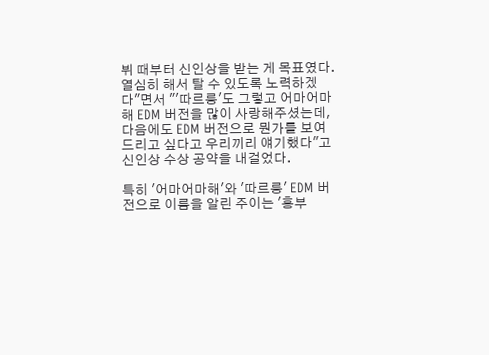뷔 때부터 신인상을 받는 게 목표였다. 열심히 해서 탈 수 있도록 노력하겠다"면서 "'따르릉'도 그렇고 어마어마해 EDM 버전을 많이 사랑해주셨는데, 다음에도 EDM 버전으로 뭔가를 보여드리고 싶다고 우리끼리 얘기했다"고 신인상 수상 공약을 내걸었다.

특히 '어마어마해'와 '따르릉' EDM 버전으로 이름을 알린 주이는 '흥부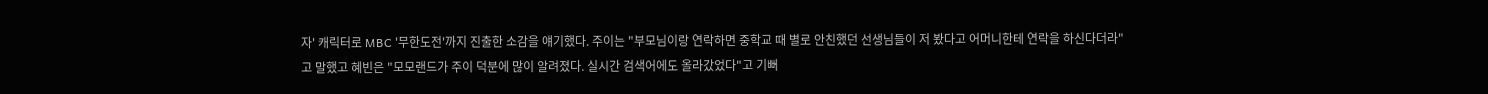자' 캐릭터로 MBC '무한도전'까지 진출한 소감을 얘기했다. 주이는 "부모님이랑 연락하면 중학교 때 별로 안친했던 선생님들이 저 봤다고 어머니한테 연락을 하신다더라"고 말했고 혜빈은 "모모랜드가 주이 덕분에 많이 알려졌다. 실시간 검색어에도 올라갔었다"고 기뻐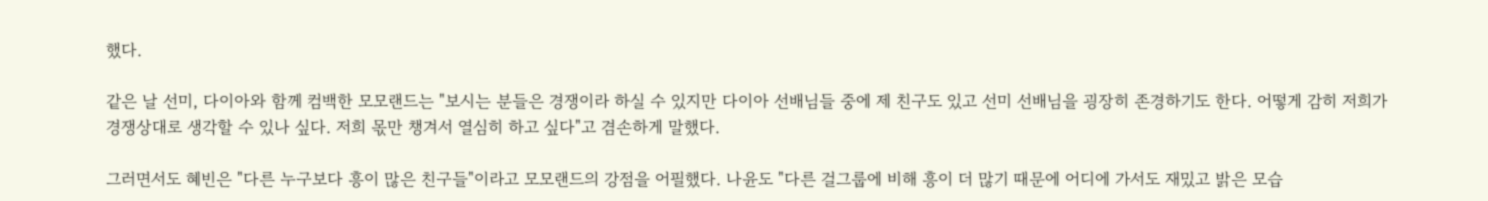했다.

같은 날 선미, 다이아와 함께 컴백한 모모랜드는 "보시는 분들은 경쟁이라 하실 수 있지만 다이아 선배님들 중에 제 친구도 있고 선미 선배님을 굉장히 존경하기도 한다. 어떻게 감히 저희가 경쟁상대로 생각할 수 있나 싶다. 저희 몫만 챙겨서 열심히 하고 싶다"고 겸손하게 말했다.

그러면서도 혜빈은 "다른 누구보다 흥이 많은 친구들"이라고 모모랜드의 강점을 어필했다. 나윤도 "다른 걸그룹에 비해 흥이 더 많기 때문에 어디에 가서도 재밌고 밝은 모습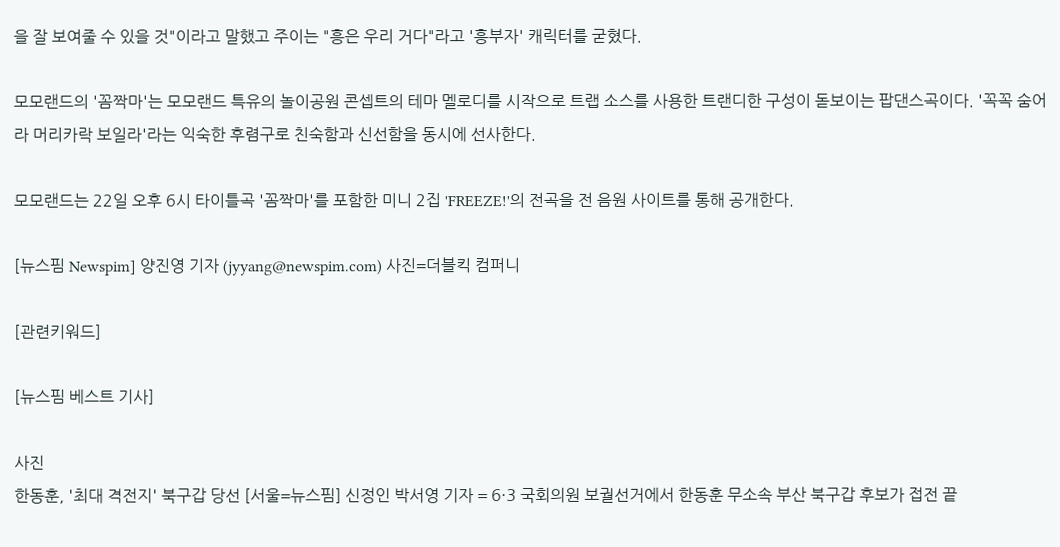을 잘 보여줄 수 있을 것"이라고 말했고 주이는 "흥은 우리 거다"라고 '흥부자' 캐릭터를 굳혔다.

모모랜드의 '꼼짝마'는 모모랜드 특유의 놀이공원 콘셉트의 테마 멜로디를 시작으로 트랩 소스를 사용한 트랜디한 구성이 돋보이는 팝댄스곡이다. '꼭꼭 숨어라 머리카락 보일라'라는 익숙한 후렴구로 친숙함과 신선함을 동시에 선사한다.

모모랜드는 22일 오후 6시 타이틀곡 '꼼짝마'를 포함한 미니 2집 'FREEZE!'의 전곡을 전 음원 사이트를 통해 공개한다.

[뉴스핌 Newspim] 양진영 기자 (jyyang@newspim.com) 사진=더블킥 컴퍼니

[관련키워드]

[뉴스핌 베스트 기사]

사진
한동훈, '최대 격전지' 북구갑 당선 [서울=뉴스핌] 신정인 박서영 기자 = 6·3 국회의원 보궐선거에서 한동훈 무소속 부산 북구갑 후보가 접전 끝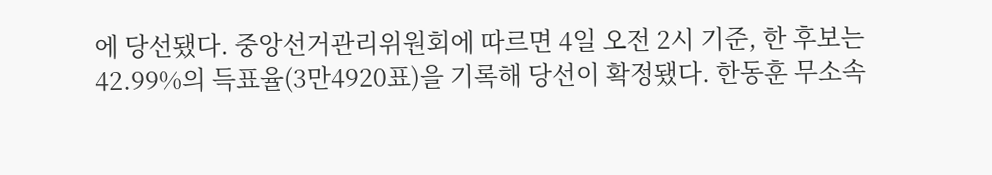에 당선됐다. 중앙선거관리위원회에 따르면 4일 오전 2시 기준, 한 후보는 42.99%의 득표율(3만4920표)을 기록해 당선이 확정됐다. 한동훈 무소속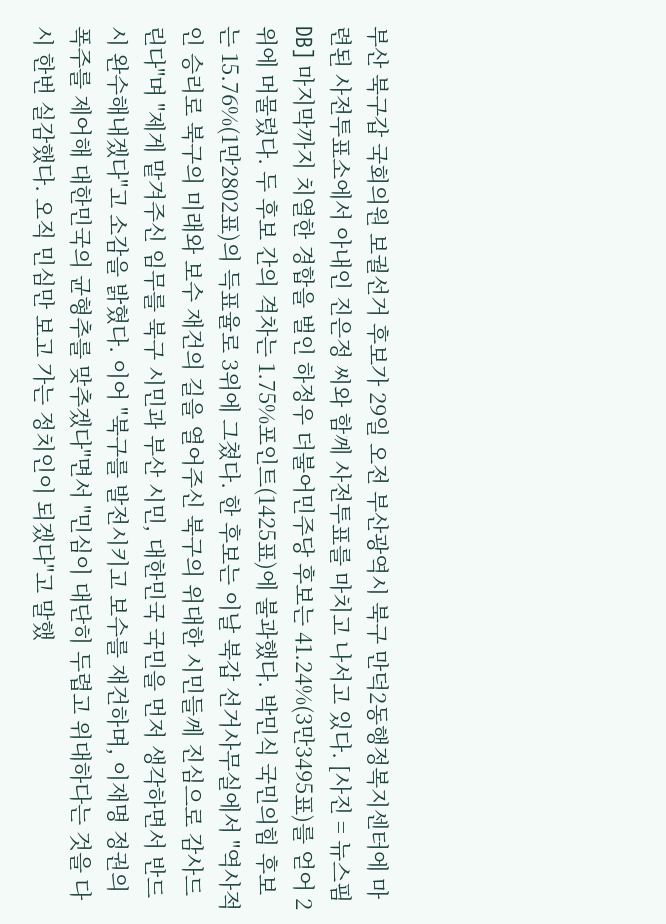부산 북구갑 국회의원 보궐선거 후보가 29일 오전 부산광역시 북구 만덕2동행정복지센터에 마련된 사전투표소에서 아내인 진은정 씨와 함께 사전투표를 마치고 나서고 있다. [사진 = 뉴스핌DB] 마지막까지 치열한 경합을 벌인 하정우 더불어민주당 후보는 41.24%(3만3495표)를 얻어 2위에 머물렀다. 두 후보 간의 격차는 1.75%포인트(1425표)에 불과했다. 박민식 국민의힘 후보는 15.76%(1만2802표)의 득표율로 3위에 그쳤다. 한 후보는 이날 북갑 선거사무실에서 "역사적인 승리로 북구의 미래와 보수 재건의 길을 열어주신 북구의 위대한 시민들께 진심으로 감사드린다"며 "제게 맡겨주신 임무를 북구 시민과 부산 시민, 대한민국 국민을 먼저 생각하면서 반드시 완수해내겠다"고 소감을 밝혔다. 이어 "북구를 발전시키고 보수를 재건하며, 이재명 정권의 폭주를 제어해 대한민국의 균형추를 맞추겠다"면서 "민심이 대단히 두렵고 위대하다는 것을 다시 한번 실감했다. 오직 민심만 보고 가는 정치인이 되겠다"고 말했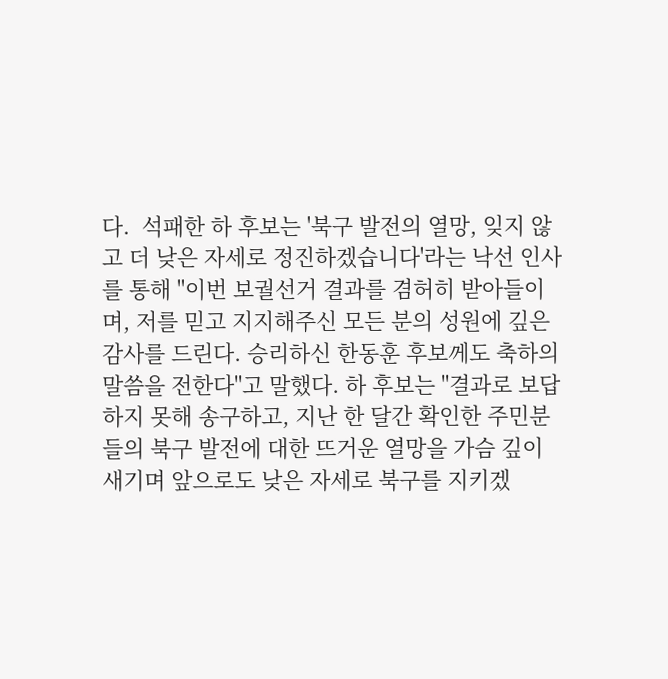다.  석패한 하 후보는 '북구 발전의 열망, 잊지 않고 더 낮은 자세로 정진하겠습니다'라는 낙선 인사를 통해 "이번 보궐선거 결과를 겸허히 받아들이며, 저를 믿고 지지해주신 모든 분의 성원에 깊은 감사를 드린다. 승리하신 한동훈 후보께도 축하의 말씀을 전한다"고 말했다. 하 후보는 "결과로 보답하지 못해 송구하고, 지난 한 달간 확인한 주민분들의 북구 발전에 대한 뜨거운 열망을 가슴 깊이 새기며 앞으로도 낮은 자세로 북구를 지키겠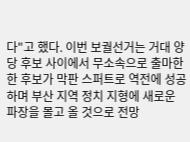다"고 했다. 이번 보궐선거는 거대 양당 후보 사이에서 무소속으로 출마한 한 후보가 막판 스퍼트로 역전에 성공하며 부산 지역 정치 지형에 새로운 파장을 몰고 올 것으로 전망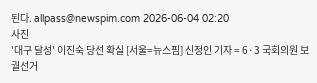된다. allpass@newspim.com 2026-06-04 02:20
사진
'대구 달성' 이진숙 당선 확실 [서울=뉴스핌] 신정인 기자 = 6·3 국회의원 보궐선거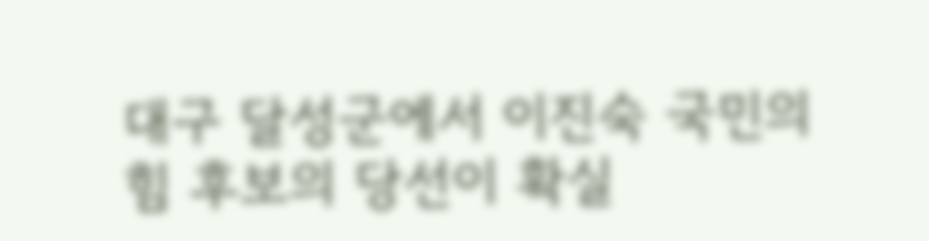대구 달성군에서 이진숙 국민의힘 후보의 당선이 확실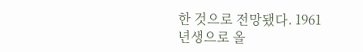한 것으로 전망됐다. 1961년생으로 올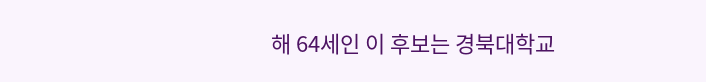해 64세인 이 후보는 경북대학교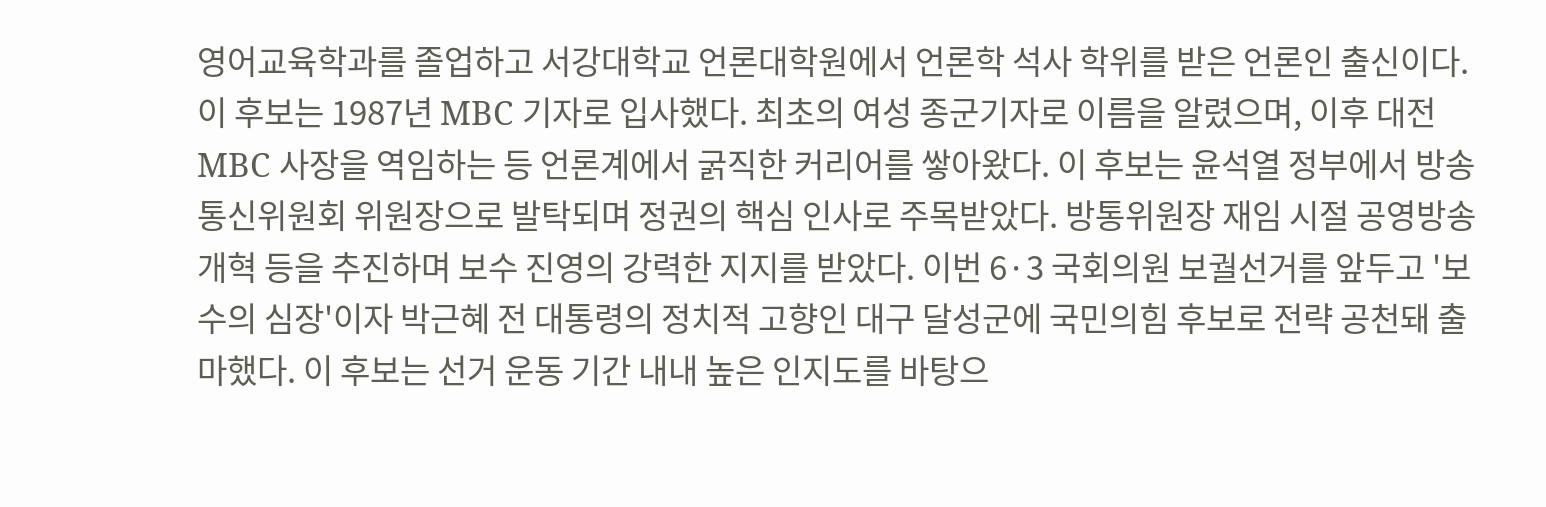영어교육학과를 졸업하고 서강대학교 언론대학원에서 언론학 석사 학위를 받은 언론인 출신이다. 이 후보는 1987년 MBC 기자로 입사했다. 최초의 여성 종군기자로 이름을 알렸으며, 이후 대전MBC 사장을 역임하는 등 언론계에서 굵직한 커리어를 쌓아왔다. 이 후보는 윤석열 정부에서 방송통신위원회 위원장으로 발탁되며 정권의 핵심 인사로 주목받았다. 방통위원장 재임 시절 공영방송 개혁 등을 추진하며 보수 진영의 강력한 지지를 받았다. 이번 6·3 국회의원 보궐선거를 앞두고 '보수의 심장'이자 박근혜 전 대통령의 정치적 고향인 대구 달성군에 국민의힘 후보로 전략 공천돼 출마했다. 이 후보는 선거 운동 기간 내내 높은 인지도를 바탕으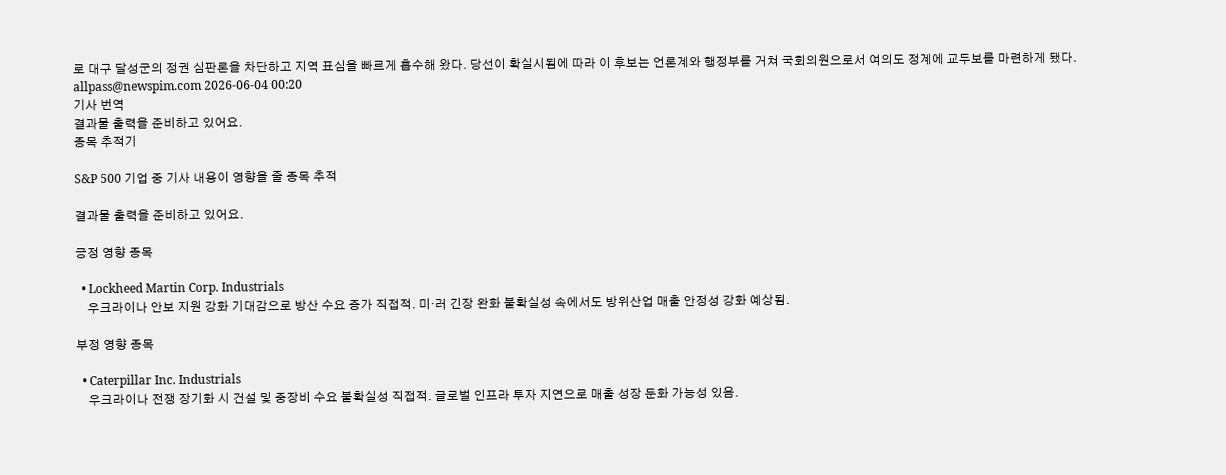로 대구 달성군의 정권 심판론을 차단하고 지역 표심을 빠르게 흡수해 왔다. 당선이 확실시됨에 따라 이 후보는 언론계와 행정부를 거쳐 국회의원으로서 여의도 정계에 교두보를 마련하게 됐다. allpass@newspim.com 2026-06-04 00:20
기사 번역
결과물 출력을 준비하고 있어요.
종목 추적기

S&P 500 기업 중 기사 내용이 영향을 줄 종목 추적

결과물 출력을 준비하고 있어요.

긍정 영향 종목

  • Lockheed Martin Corp. Industrials
    우크라이나 안보 지원 강화 기대감으로 방산 수요 증가 직접적. 미·러 긴장 완화 불확실성 속에서도 방위산업 매출 안정성 강화 예상됨.

부정 영향 종목

  • Caterpillar Inc. Industrials
    우크라이나 전쟁 장기화 시 건설 및 중장비 수요 불확실성 직접적. 글로벌 인프라 투자 지연으로 매출 성장 둔화 가능성 있음.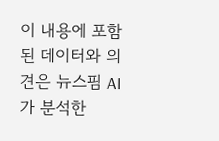이 내용에 포함된 데이터와 의견은 뉴스핌 AI가 분석한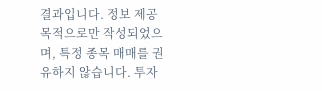결과입니다. 정보 제공 목적으로만 작성되었으며, 특정 종목 매매를 권유하지 않습니다. 투자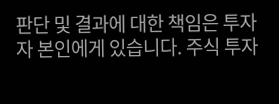판단 및 결과에 대한 책임은 투자자 본인에게 있습니다. 주식 투자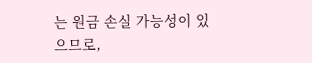는 원금 손실 가능성이 있으므로,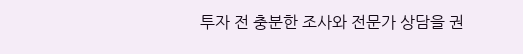투자 전 충분한 조사와 전문가 상담을 권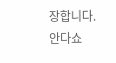장합니다.
안다쇼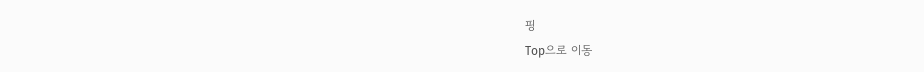핑
Top으로 이동